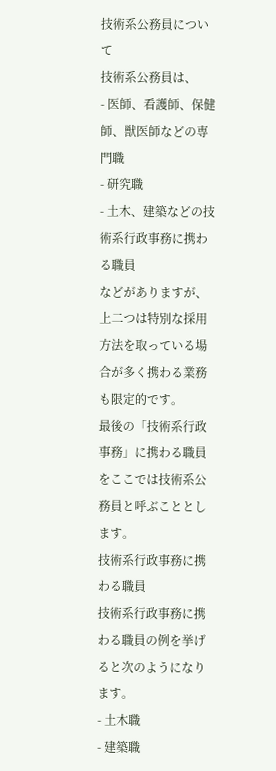技術系公務員について
技術系公務員は、
- 医師、看護師、保健師、獣医師などの専門職
- 研究職
- 土木、建築などの技術系行政事務に携わる職員
などがありますが、上二つは特別な採用方法を取っている場合が多く携わる業務も限定的です。
最後の「技術系行政事務」に携わる職員をここでは技術系公務員と呼ぶこととします。
技術系行政事務に携わる職員
技術系行政事務に携わる職員の例を挙げると次のようになります。
- 土木職
- 建築職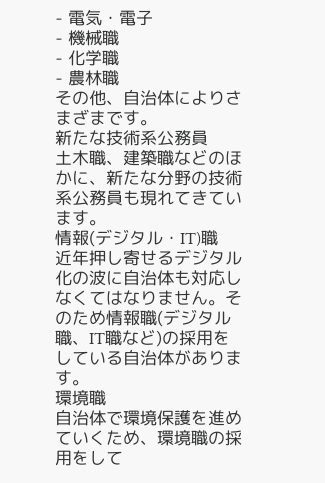- 電気・電子
- 機械職
- 化学職
- 農林職
その他、自治体によりさまざまです。
新たな技術系公務員
土木職、建築職などのほかに、新たな分野の技術系公務員も現れてきています。
情報(デジタル・IT)職
近年押し寄せるデジタル化の波に自治体も対応しなくてはなりません。そのため情報職(デジタル職、IT職など)の採用をしている自治体があります。
環境職
自治体で環境保護を進めていくため、環境職の採用をして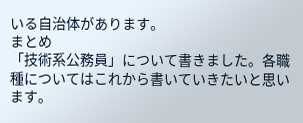いる自治体があります。
まとめ
「技術系公務員」について書きました。各職種についてはこれから書いていきたいと思います。